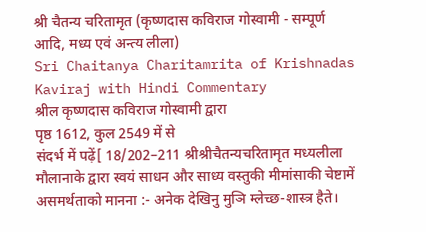श्री चैतन्य चरितामृत (कृष्णदास कविराज गोस्वामी - सम्पूर्ण आदि, मध्य एवं अन्त्य लीला)
Sri Chaitanya Charitamrita of Krishnadas Kaviraj with Hindi Commentary
श्रील कृष्णदास कविराज गोस्वामी द्वारा
पृष्ठ 1612, कुल 2549 में से
संदर्भ में पढ़ें[ 18/202–211 श्रीश्रीचैतन्यचरितामृत मध्यलीला मौलानाके द्वारा स्वयं साधन और साध्य वस्तुकी मीमांसाकी चेष्टामें असमर्थताको मानना :- अनेक देखिनु मुञि म्लेच्छ-शास्त्र हैते।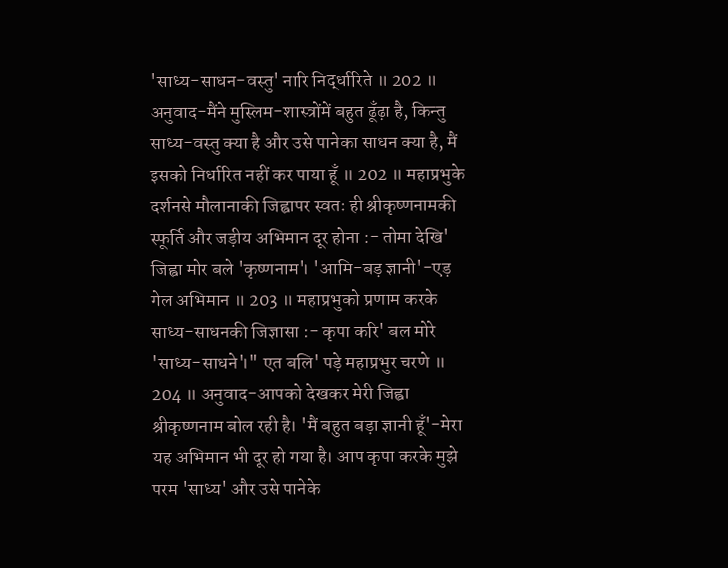'साध्य-साधन-वस्तु' नारि निर्द्धारिते ॥ 202 ॥ अनुवाद-मैंने मुस्लिम-शास्त्रोंमें बहुत ढूँढ़ा है, किन्तु साध्य-वस्तु क्या है और उसे पानेका साधन क्या है, मैं इसको निर्धारित नहीं कर पाया हूँ ॥ 202 ॥ महाप्रभुके दर्शनसे मौलानाकी जिह्वापर स्वतः ही श्रीकृष्णनामकी स्फूर्ति और जड़ीय अभिमान दूर होना :- तोमा देखि' जिह्वा मोर बले 'कृष्णनाम'। 'आमि-बड़ ज्ञानी'-एड़ गेल अभिमान ॥ 203 ॥ महाप्रभुको प्रणाम करके साध्य-साधनकी जिज्ञासा :- कृपा करि' बल मोरे 'साध्य-साधने'।" एत बलि' पड़े महाप्रभुर चरणे ॥ 204 ॥ अनुवाद-आपको देखकर मेरी जिह्वा श्रीकृष्णनाम बोल रही है। 'मैं बहुत बड़ा ज्ञानी हूँ'-मेरा यह अभिमान भी दूर हो गया है। आप कृपा करके मुझे परम 'साध्य' और उसे पानेके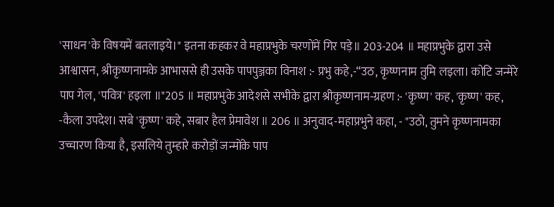'साधन'के विषयमें बतलाइये।" इतना कहकर वे महाप्रभुके चरणोंमें गिर पड़े॥ 203-204 ॥ महाप्रभुके द्वारा उसे आश्वासन, श्रीकृष्णनामके आभाससे ही उसके पापपुञ्जका विनाश :- प्रभु कहे,-“उठ, कृष्णनाम तुमि लइला। कोटि जन्मेरे पाप गेल, 'पवित्र' हइला ॥"205 ॥ महाप्रभुके आदेशसे सभीके द्वारा श्रीकृष्णनाम-ग्रहण :- 'कृष्ण' कह, 'कृष्ण' कह, -कैला उपदेश। सबे 'कृष्ण' कहे, सबार हैल प्रेमावेश ॥ 206 ॥ अनुवाद-महाप्रभुने कहा, - "उठो, तुमने कृष्णनामका उच्चारण किया है, इसलिये तुम्हारे करोड़ों जन्मोंके पाप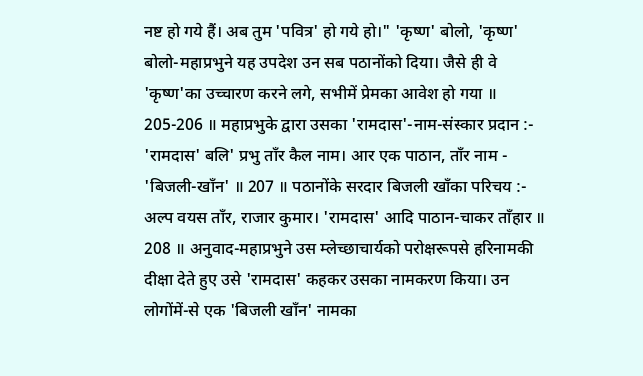नष्ट हो गये हैं। अब तुम 'पवित्र' हो गये हो।" 'कृष्ण' बोलो, 'कृष्ण' बोलो-महाप्रभुने यह उपदेश उन सब पठानोंको दिया। जैसे ही वे 'कृष्ण'का उच्चारण करने लगे, सभीमें प्रेमका आवेश हो गया ॥ 205-206 ॥ महाप्रभुके द्वारा उसका 'रामदास'-नाम-संस्कार प्रदान :- 'रामदास' बलि' प्रभु ताँर कैल नाम। आर एक पाठान, ताँर नाम - 'बिजली-खाँन' ॥ 207 ॥ पठानोंके सरदार बिजली खाँका परिचय :- अल्प वयस ताँर, राजार कुमार। 'रामदास' आदि पाठान-चाकर ताँहार ॥ 208 ॥ अनुवाद-महाप्रभुने उस म्लेच्छाचार्यको परोक्षरूपसे हरिनामकी दीक्षा देते हुए उसे 'रामदास' कहकर उसका नामकरण किया। उन लोगोंमें-से एक 'बिजली खाँन' नामका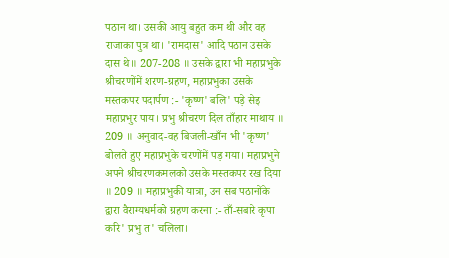पठान था। उसकी आयु बहुत कम थी और वह राजाका पुत्र था। 'रामदास' आदि पठान उसके दास थे॥ 207-208 ॥ उसके द्वारा भी महाप्रभुके श्रीचरणोंमें शरण-ग्रहण, महाप्रभुका उसके मस्तकपर पदार्पण :- 'कृष्ण' बलि' पड़े सेइ महाप्रभुर पाय। प्रभु श्रीचरण दिल ताँहार माथाय ॥ 209 ॥ अनुवाद-वह बिजली-खाँन भी 'कृष्ण' बोलते हुए महाप्रभुके चरणोंमें पड़ गया। महाप्रभुने अपने श्रीचरणकमलको उसके मस्तकपर रख दिया ॥ 209 ॥ महाप्रभुकी यात्रा, उन सब पठानोंके द्वारा वैराग्यधर्मको ग्रहण करना :- ताँ-सबारे कृपा करि' प्रभु त' चलिला।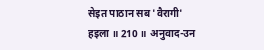सेइत पाठान सब 'वैरागी' हइला ॥ 210 ॥ अनुवाद-उन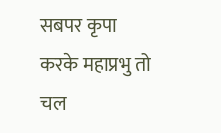सबपर कृपा करके महाप्रभु तो चल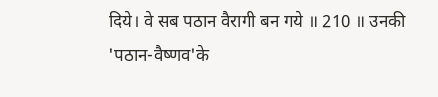दिये। वे सब पठान वैरागी बन गये ॥ 210 ॥ उनकी 'पठान-वैष्णव'के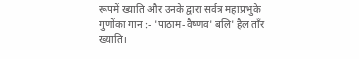रूपमें ख्याति और उनके द्वारा सर्वत्र महाप्रभुके गुणोंका गान :- 'पाठाम-वैष्णव' बलि' हैल ताँर ख्याति।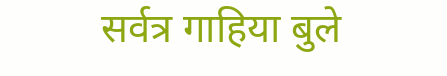सर्वत्र गाहिया बुले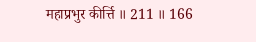महाप्रभुर कीर्त्ति ॥ 211 ॥ 166